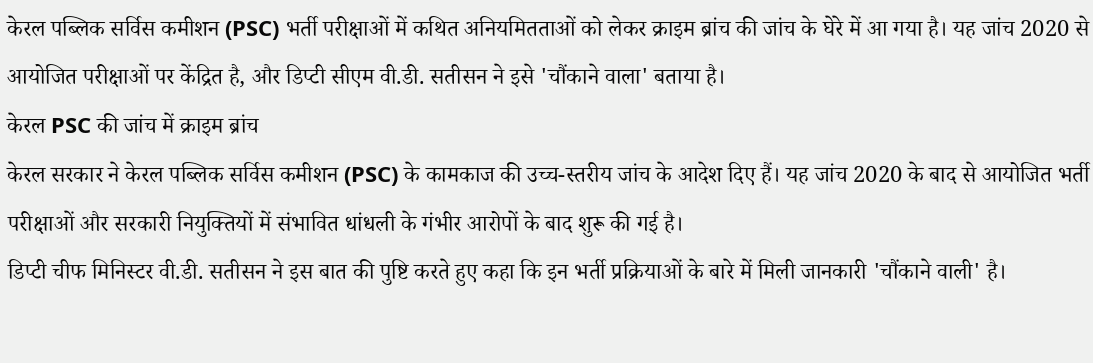केरल पब्लिक सर्विस कमीशन (PSC) भर्ती परीक्षाओं में कथित अनियमितताओं को लेकर क्राइम ब्रांच की जांच के घेरे में आ गया है। यह जांच 2020 से आयोजित परीक्षाओं पर केंद्रित है, और डिप्टी सीएम वी.डी. सतीसन ने इसे 'चौंकाने वाला' बताया है।
केरल PSC की जांच में क्राइम ब्रांच
केरल सरकार ने केरल पब्लिक सर्विस कमीशन (PSC) के कामकाज की उच्च-स्तरीय जांच के आदेश दिए हैं। यह जांच 2020 के बाद से आयोजित भर्ती परीक्षाओं और सरकारी नियुक्तियों में संभावित धांधली के गंभीर आरोपों के बाद शुरू की गई है।
डिप्टी चीफ मिनिस्टर वी.डी. सतीसन ने इस बात की पुष्टि करते हुए कहा कि इन भर्ती प्रक्रियाओं के बारे में मिली जानकारी 'चौंकाने वाली' है।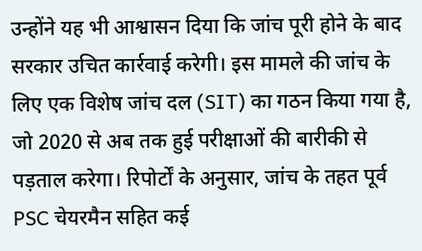उन्होंने यह भी आश्वासन दिया कि जांच पूरी होने के बाद सरकार उचित कार्रवाई करेगी। इस मामले की जांच के लिए एक विशेष जांच दल (SIT) का गठन किया गया है, जो 2020 से अब तक हुई परीक्षाओं की बारीकी से पड़ताल करेगा। रिपोर्टों के अनुसार, जांच के तहत पूर्व PSC चेयरमैन सहित कई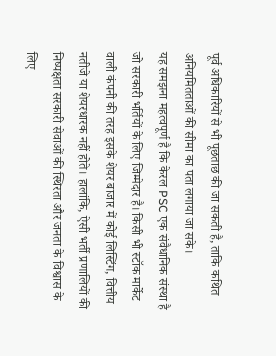पूर्व अधिकारियों से भी पूछताछ की जा सकती है, ताकि कथित अनियमितताओं की सीमा का पता लगाया जा सके।
यह समझना महत्वपूर्ण है कि केरल PSC एक संवैधानिक संस्था है जो सरकारी भर्तियों के लिए जिम्मेदार है। किसी भी स्टॉक मार्केट वाली कंपनी की तरह इसके शेयर बाजार में कोई लिस्टिंग, वित्तीय नतीजे या शेयरधारक नहीं होते। हालांकि, ऐसी भर्ती प्रणालियों की निष्पक्षता सरकारी सेवाओं की स्थिरता और जनता के विश्वास के लिए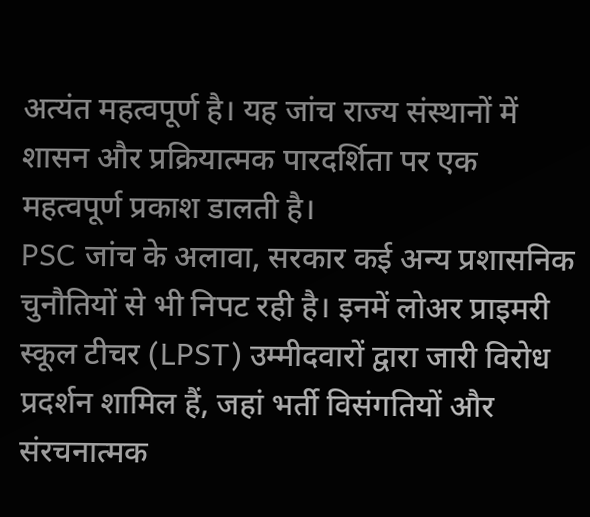अत्यंत महत्वपूर्ण है। यह जांच राज्य संस्थानों में शासन और प्रक्रियात्मक पारदर्शिता पर एक महत्वपूर्ण प्रकाश डालती है।
PSC जांच के अलावा, सरकार कई अन्य प्रशासनिक चुनौतियों से भी निपट रही है। इनमें लोअर प्राइमरी स्कूल टीचर (LPST) उम्मीदवारों द्वारा जारी विरोध प्रदर्शन शामिल हैं, जहां भर्ती विसंगतियों और संरचनात्मक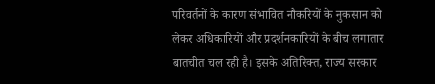परिवर्तनों के कारण संभावित नौकरियों के नुकसान को लेकर अधिकारियों और प्रदर्शनकारियों के बीच लगातार बातचीत चल रही है। इसके अतिरिक्त, राज्य सरकार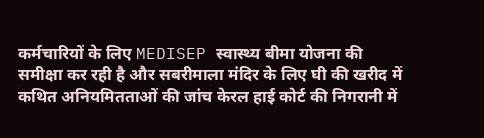कर्मचारियों के लिए MEDISEP स्वास्थ्य बीमा योजना की समीक्षा कर रही है और सबरीमाला मंदिर के लिए घी की खरीद में कथित अनियमितताओं की जांच केरल हाई कोर्ट की निगरानी में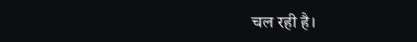चल रही है।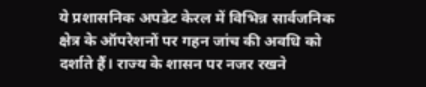ये प्रशासनिक अपडेट केरल में विभिन्न सार्वजनिक क्षेत्र के ऑपरेशनों पर गहन जांच की अवधि को दर्शाते हैं। राज्य के शासन पर नजर रखने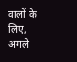वालों के लिए, अगले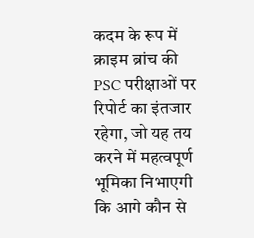कदम के रूप में क्राइम ब्रांच की PSC परीक्षाओं पर रिपोर्ट का इंतजार रहेगा, जो यह तय करने में महत्वपूर्ण भूमिका निभाएगी कि आगे कौन से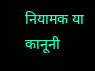नियामक या कानूनी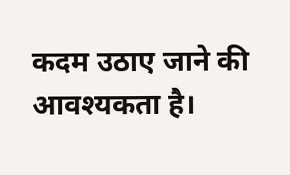कदम उठाए जाने की आवश्यकता है।